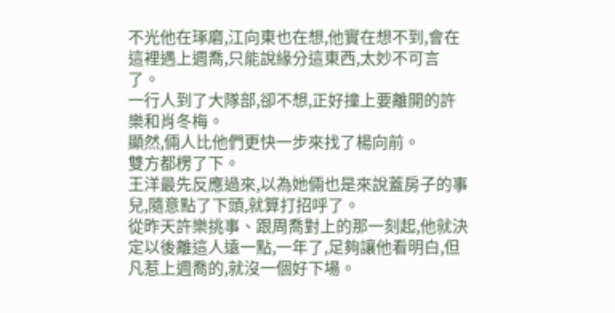不光他在琢磨,江向東也在想,他實在想不到,會在這裡遇上週喬,只能說緣分這東西,太妙不可言了。
一行人到了大隊部,卻不想,正好撞上要離開的許樂和肖冬梅。
顯然,倆人比他們更快一步來找了楊向前。
雙方都楞了下。
王洋最先反應過來,以為她倆也是來說蓋房子的事兒,隨意點了下頭,就算打招呼了。
從昨天許樂挑事、跟周喬對上的那一刻起,他就決定以後離這人遠一點,一年了,足夠讓他看明白,但凡惹上週喬的,就沒一個好下場。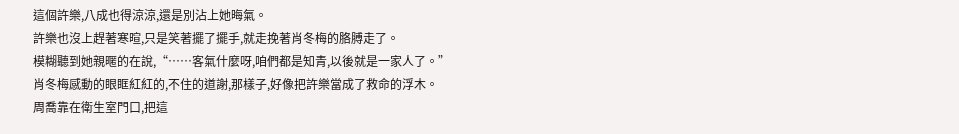這個許樂,八成也得涼涼,還是別沾上她晦氣。
許樂也沒上趕著寒暄,只是笑著擺了擺手,就走挽著肖冬梅的胳膊走了。
模糊聽到她親暱的在說,“……客氣什麼呀,咱們都是知青,以後就是一家人了。”
肖冬梅感動的眼眶紅紅的,不住的道謝,那樣子,好像把許樂當成了救命的浮木。
周喬靠在衛生室門口,把這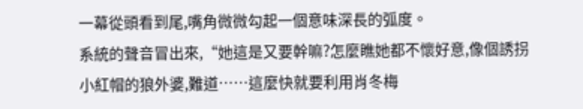一幕從頭看到尾,嘴角微微勾起一個意味深長的弧度。
系統的聲音冒出來,“她這是又要幹嘛?怎麼瞧她都不懷好意,像個誘拐小紅帽的狼外婆,難道……這麼快就要利用肖冬梅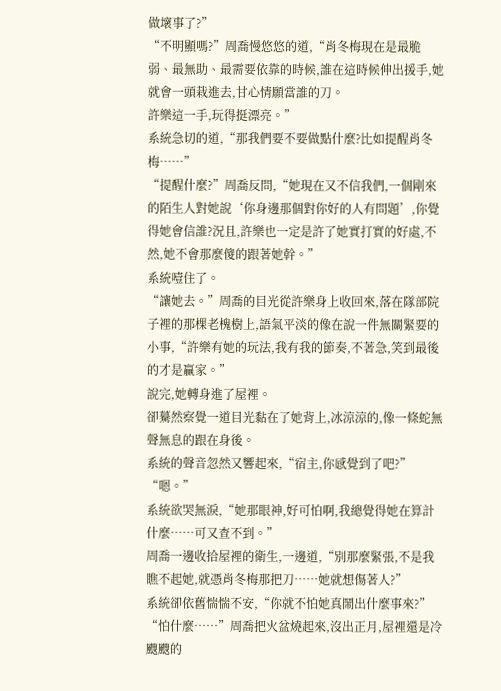做壞事了?”
“不明顯嗎?”周喬慢悠悠的道,“肖冬梅現在是最脆弱、最無助、最需要依靠的時候,誰在這時候伸出援手,她就會一頭栽進去,甘心情願當誰的刀。
許樂這一手,玩得挺漂亮。”
系統急切的道,“那我們要不要做點什麼?比如提醒肖冬梅……”
“提醒什麼?”周喬反問,“她現在又不信我們,一個剛來的陌生人對她說‘你身邊那個對你好的人有問題’,你覺得她會信誰?況且,許樂也一定是許了她實打實的好處,不然,她不會那麼傻的跟著她幹。”
系統噎住了。
“讓她去。”周喬的目光從許樂身上收回來,落在隊部院子裡的那棵老槐樹上,語氣平淡的像在說一件無關緊要的小事,“許樂有她的玩法,我有我的節奏,不著急,笑到最後的才是贏家。”
說完,她轉身進了屋裡。
卻驀然察覺一道目光黏在了她背上,冰涼涼的,像一條蛇無聲無息的跟在身後。
系統的聲音忽然又響起來,“宿主,你感覺到了吧?”
“嗯。”
系統欲哭無淚,“她那眼神,好可怕啊,我總覺得她在算計什麼……可又查不到。”
周喬一邊收拾屋裡的衛生,一邊道,“別那麼緊張,不是我瞧不起她,就憑肖冬梅那把刀……她就想傷著人?”
系統卻依舊惴惴不安,“你就不怕她真鬧出什麼事來?”
“怕什麼……”周喬把火盆燒起來,沒出正月,屋裡還是冷颼颼的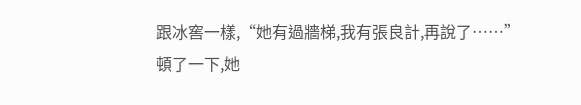跟冰窖一樣,“她有過牆梯,我有張良計,再說了……”
頓了一下,她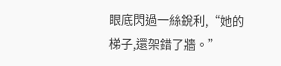眼底閃過一絲銳利,“她的梯子,還架錯了牆。”